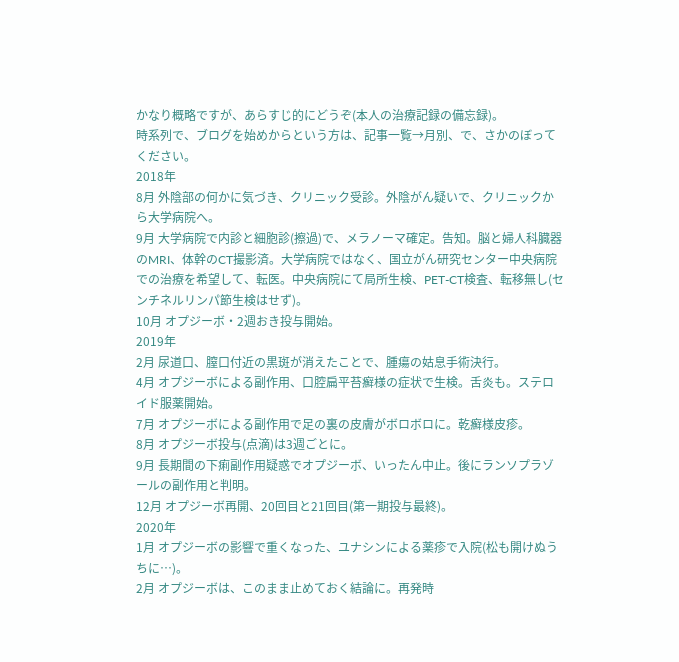かなり概略ですが、あらすじ的にどうぞ(本人の治療記録の備忘録)。
時系列で、ブログを始めからという方は、記事一覧→月別、で、さかのぼってください。
2018年
8月 外陰部の何かに気づき、クリニック受診。外陰がん疑いで、クリニックから大学病院へ。
9月 大学病院で内診と細胞診(擦過)で、メラノーマ確定。告知。脳と婦人科臓器のMRI、体幹のCT撮影済。大学病院ではなく、国立がん研究センター中央病院での治療を希望して、転医。中央病院にて局所生検、PET-CT検査、転移無し(センチネルリンパ節生検はせず)。
10月 オプジーボ・2週おき投与開始。
2019年
2月 尿道口、膣口付近の黒斑が消えたことで、腫瘍の姑息手術決行。
4月 オプジーボによる副作用、口腔扁平苔癬様の症状で生検。舌炎も。ステロイド服薬開始。
7月 オプジーボによる副作用で足の裏の皮膚がボロボロに。乾癬様皮疹。
8月 オプジーボ投与(点滴)は3週ごとに。
9月 長期間の下痢副作用疑惑でオプジーボ、いったん中止。後にランソプラゾールの副作用と判明。
12月 オプジーボ再開、20回目と21回目(第一期投与最終)。
2020年
1月 オプジーボの影響で重くなった、ユナシンによる薬疹で入院(松も開けぬうちに…)。
2月 オプジーボは、このまま止めておく結論に。再発時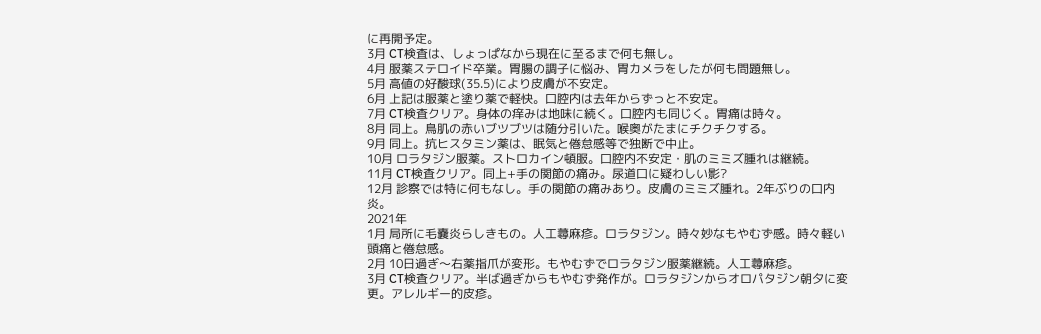に再開予定。
3月 CT検査は、しょっぱなから現在に至るまで何も無し。
4月 服薬ステロイド卒業。胃腸の調子に悩み、胃カメラをしたが何も問題無し。
5月 高値の好酸球(35.5)により皮膚が不安定。
6月 上記は服薬と塗り薬で軽快。口腔内は去年からずっと不安定。
7月 CT検査クリア。身体の痒みは地味に続く。口腔内も同じく。胃痛は時々。
8月 同上。鳥肌の赤いブツブツは随分引いた。喉奥がたまにチクチクする。
9月 同上。抗ヒスタミン薬は、眠気と倦怠感等で独断で中止。
10月 ロラタジン服薬。ストロカイン頓服。口腔内不安定・肌のミミズ腫れは継続。
11月 CT検査クリア。同上+手の関節の痛み。尿道口に疑わしい影?
12月 診察では特に何もなし。手の関節の痛みあり。皮膚のミミズ腫れ。2年ぶりの口内炎。
2021年
1月 局所に毛嚢炎らしきもの。人工蕁麻疹。ロラタジン。時々妙なもやむず感。時々軽い頭痛と倦怠感。
2月 10日過ぎ〜右薬指爪が変形。もやむずでロラタジン服薬継続。人工蕁麻疹。
3月 CT検査クリア。半ば過ぎからもやむず発作が。ロラタジンからオロパタジン朝夕に変更。アレルギー的皮疹。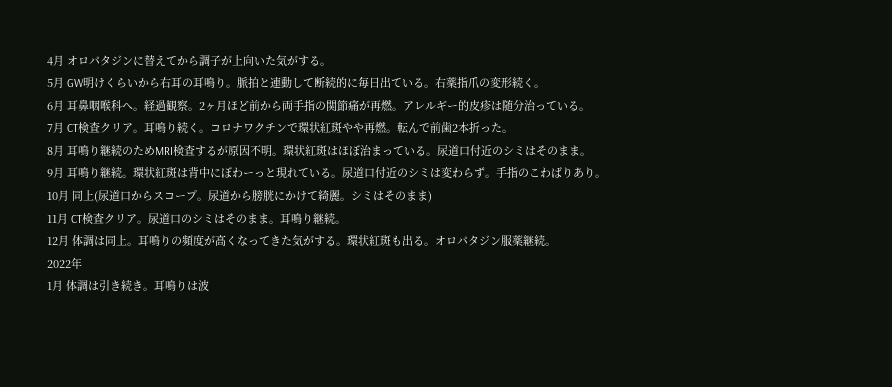4月 オロパタジンに替えてから調子が上向いた気がする。
5月 GW明けくらいから右耳の耳鳴り。脈拍と連動して断続的に毎日出ている。右薬指爪の変形続く。
6月 耳鼻咽喉科へ。経過観察。2ヶ月ほど前から両手指の関節痛が再燃。アレルギー的皮疹は随分治っている。
7月 CT検査クリア。耳鳴り続く。コロナワクチンで環状紅斑やや再燃。転んで前歯2本折った。
8月 耳鳴り継続のためMRI検査するが原因不明。環状紅斑はほぼ治まっている。尿道口付近のシミはそのまま。
9月 耳鳴り継続。環状紅斑は背中にぼわーっと現れている。尿道口付近のシミは変わらず。手指のこわばりあり。
10月 同上(尿道口からスコープ。尿道から膀胱にかけて綺麗。シミはそのまま)
11月 CT検査クリア。尿道口のシミはそのまま。耳鳴り継続。
12月 体調は同上。耳鳴りの頻度が高くなってきた気がする。環状紅斑も出る。オロパタジン服薬継続。
2022年
1月 体調は引き続き。耳鳴りは波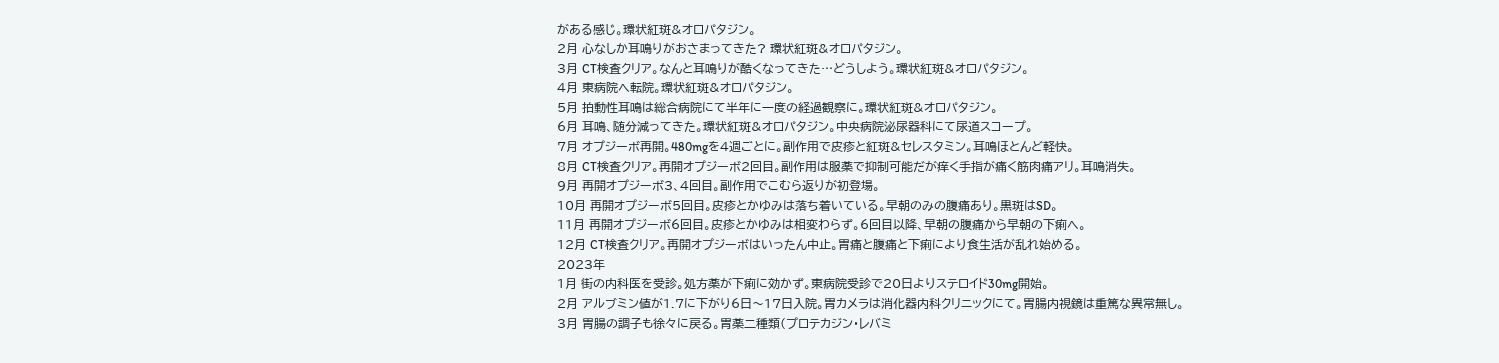がある感じ。環状紅斑&オロパタジン。
2月 心なしか耳鳴りがおさまってきた? 環状紅斑&オロパタジン。
3月 CT検査クリア。なんと耳鳴りが酷くなってきた…どうしよう。環状紅斑&オロパタジン。
4月 東病院へ転院。環状紅斑&オロパタジン。
5月 拍動性耳鳴は総合病院にて半年に一度の経過観察に。環状紅斑&オロパタジン。
6月 耳鳴、随分減ってきた。環状紅斑&オロパタジン。中央病院泌尿器科にて尿道スコープ。
7月 オプジーボ再開。480mgを4週ごとに。副作用で皮疹と紅斑&セレスタミン。耳鳴ほとんど軽快。
8月 CT検査クリア。再開オプジーボ2回目。副作用は服薬で抑制可能だが痒く手指が痛く筋肉痛アリ。耳鳴消失。
9月 再開オプジーボ3、4回目。副作用でこむら返りが初登場。
10月 再開オプジーボ5回目。皮疹とかゆみは落ち着いている。早朝のみの腹痛あり。黒斑はSD。
11月 再開オプジーボ6回目。皮疹とかゆみは相変わらず。6回目以降、早朝の腹痛から早朝の下痢へ。
12月 CT検査クリア。再開オプジーボはいったん中止。胃痛と腹痛と下痢により食生活が乱れ始める。
2023年
1月 街の内科医を受診。処方薬が下痢に効かず。東病院受診で20日よりステロイド30mg開始。
2月 アルブミン値が1.7に下がり6日〜17日入院。胃カメラは消化器内科クリニックにて。胃腸内視鏡は重篤な異常無し。
3月 胃腸の調子も徐々に戻る。胃薬二種類(プロテカジン・レバミ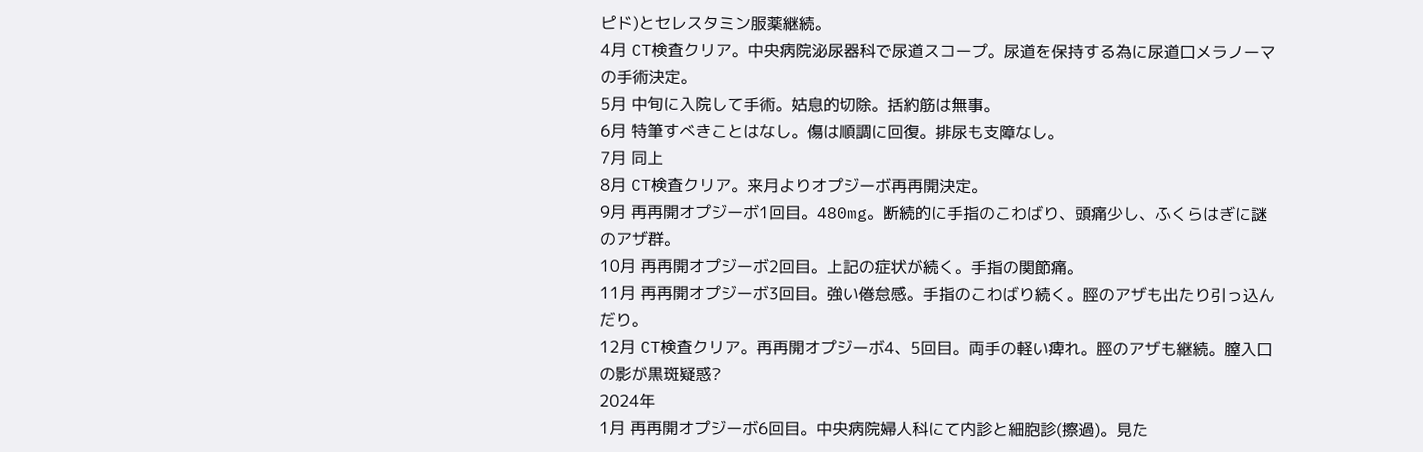ピド)とセレスタミン服薬継続。
4月 CT検査クリア。中央病院泌尿器科で尿道スコープ。尿道を保持する為に尿道口メラノーマの手術決定。
5月 中旬に入院して手術。姑息的切除。括約筋は無事。
6月 特筆すべきことはなし。傷は順調に回復。排尿も支障なし。
7月 同上
8月 CT検査クリア。来月よりオプジーボ再再開決定。
9月 再再開オプジーボ1回目。480mg。断続的に手指のこわばり、頭痛少し、ふくらはぎに謎のアザ群。
10月 再再開オプジーボ2回目。上記の症状が続く。手指の関節痛。
11月 再再開オプジーボ3回目。強い倦怠感。手指のこわばり続く。脛のアザも出たり引っ込んだり。
12月 CT検査クリア。再再開オプジーボ4、5回目。両手の軽い痺れ。脛のアザも継続。膣入口の影が黒斑疑惑?
2024年
1月 再再開オプジーボ6回目。中央病院婦人科にて内診と細胞診(擦過)。見た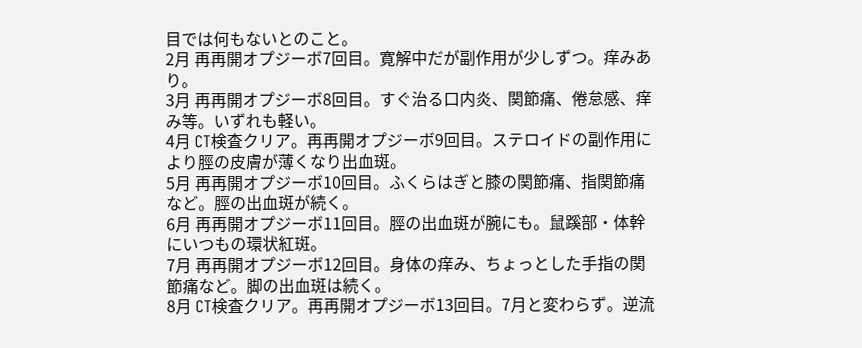目では何もないとのこと。
2月 再再開オプジーボ7回目。寛解中だが副作用が少しずつ。痒みあり。
3月 再再開オプジーボ8回目。すぐ治る口内炎、関節痛、倦怠感、痒み等。いずれも軽い。
4月 CT検査クリア。再再開オプジーボ9回目。ステロイドの副作用により脛の皮膚が薄くなり出血斑。
5月 再再開オプジーボ10回目。ふくらはぎと膝の関節痛、指関節痛など。脛の出血斑が続く。
6月 再再開オプジーボ11回目。脛の出血斑が腕にも。鼠蹊部・体幹にいつもの環状紅斑。
7月 再再開オプジーボ12回目。身体の痒み、ちょっとした手指の関節痛など。脚の出血斑は続く。
8月 CT検査クリア。再再開オプジーボ13回目。7月と変わらず。逆流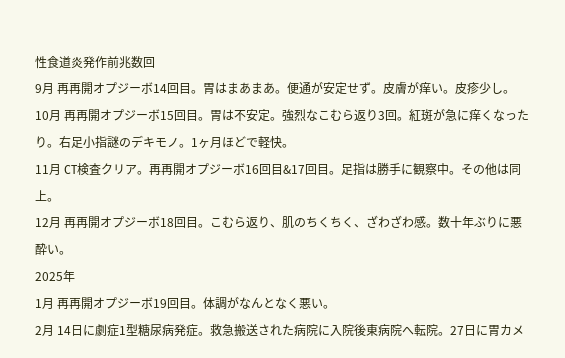性食道炎発作前兆数回
9月 再再開オプジーボ14回目。胃はまあまあ。便通が安定せず。皮膚が痒い。皮疹少し。
10月 再再開オプジーボ15回目。胃は不安定。強烈なこむら返り3回。紅斑が急に痒くなったり。右足小指謎のデキモノ。1ヶ月ほどで軽快。
11月 CT検査クリア。再再開オプジーボ16回目&17回目。足指は勝手に観察中。その他は同上。
12月 再再開オプジーボ18回目。こむら返り、肌のちくちく、ざわざわ感。数十年ぶりに悪酔い。
2025年
1月 再再開オプジーボ19回目。体調がなんとなく悪い。
2月 14日に劇症1型糖尿病発症。救急搬送された病院に入院後東病院へ転院。27日に胃カメ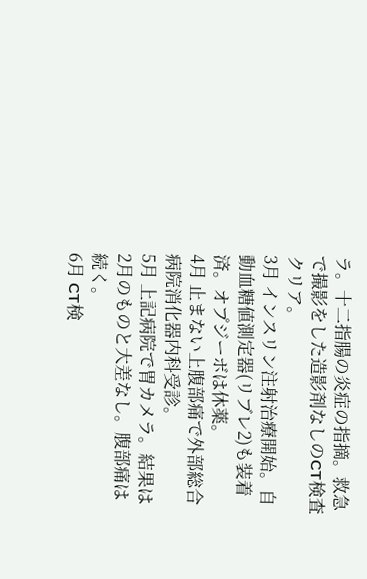ラ。十二指腸の炎症の指摘。救急で撮影をした造影剤なしのCT検査クリア。
3月 インスリン注射治療開始。自動血糖値測定器(リブレ2)も装着済。オプジーボは休薬。
4月 止まない上腹部痛で外部総合病院消化器内科受診。
5月 上記病院で胃カメラ。結果は2月のものと大差なし。腹部痛は続く。
6月 CT検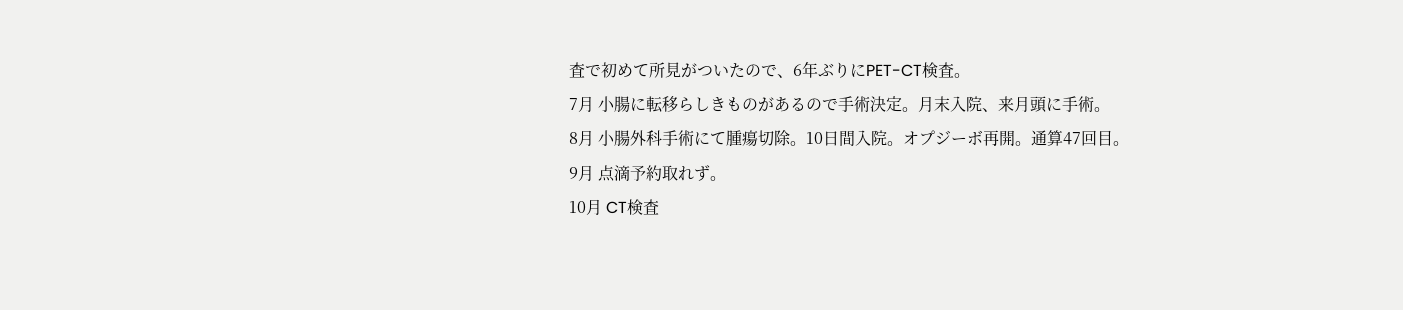査で初めて所見がついたので、6年ぶりにPET-CT検査。
7月 小腸に転移らしきものがあるので手術決定。月末入院、来月頭に手術。
8月 小腸外科手術にて腫瘍切除。10日間入院。オプジーボ再開。通算47回目。
9月 点滴予約取れず。
10月 CT検査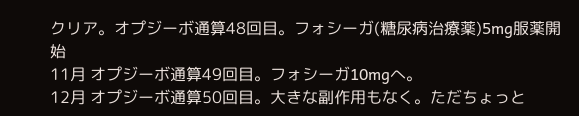クリア。オプジーボ通算48回目。フォシーガ(糖尿病治療薬)5mg服薬開始
11月 オプジーボ通算49回目。フォシーガ10mgへ。
12月 オプジーボ通算50回目。大きな副作用もなく。ただちょっと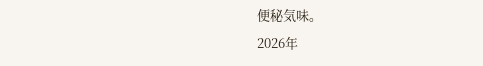便秘気味。
2026年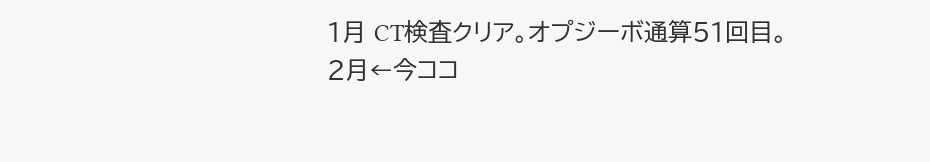1月 CT検査クリア。オプジーボ通算51回目。
2月←今ココ